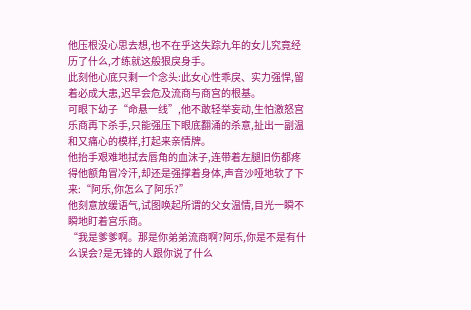他压根没心思去想,也不在乎这失踪九年的女儿究竟经历了什么,才练就这般狠戾身手。
此刻他心底只剩一个念头:此女心性乖戾、实力强悍,留着必成大患,迟早会危及流商与商宫的根基。
可眼下幼子“命悬一线”,他不敢轻举妄动,生怕激怒宫乐商再下杀手,只能强压下眼底翻涌的杀意,扯出一副温和又痛心的模样,打起来亲情牌。
他抬手艰难地拭去唇角的血沫子,连带着左腿旧伤都疼得他额角冒冷汗,却还是强撑着身体,声音沙哑地软了下来:“阿乐,你怎么了阿乐?”
他刻意放缓语气,试图唤起所谓的父女温情,目光一瞬不瞬地盯着宫乐商。
“我是爹爹啊。那是你弟弟流商啊?阿乐,你是不是有什么误会?是无锋的人跟你说了什么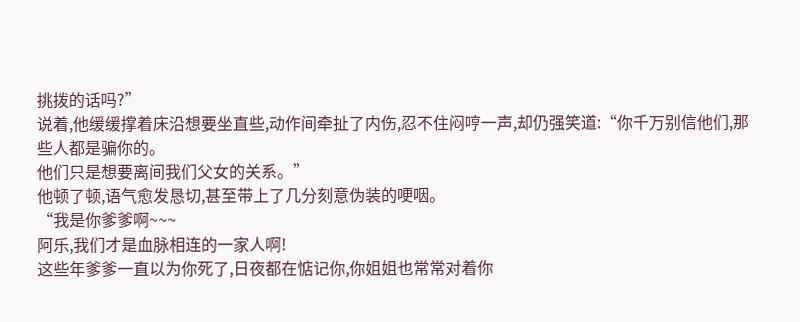挑拨的话吗?”
说着,他缓缓撑着床沿想要坐直些,动作间牵扯了内伤,忍不住闷哼一声,却仍强笑道:“你千万别信他们,那些人都是骗你的。
他们只是想要离间我们父女的关系。”
他顿了顿,语气愈发恳切,甚至带上了几分刻意伪装的哽咽。
“我是你爹爹啊~~~
阿乐,我们才是血脉相连的一家人啊!
这些年爹爹一直以为你死了,日夜都在惦记你,你姐姐也常常对着你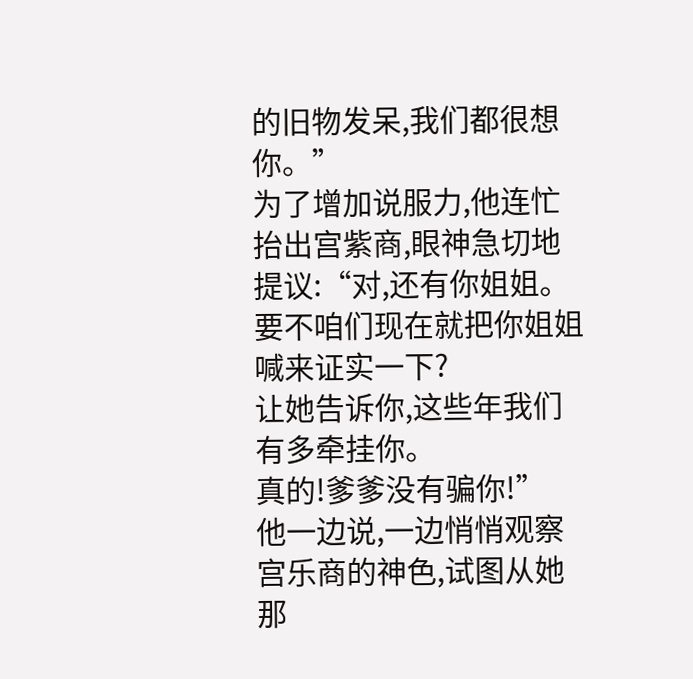的旧物发呆,我们都很想你。”
为了增加说服力,他连忙抬出宫紫商,眼神急切地提议:“对,还有你姐姐。
要不咱们现在就把你姐姐喊来证实一下?
让她告诉你,这些年我们有多牵挂你。
真的!爹爹没有骗你!”
他一边说,一边悄悄观察宫乐商的神色,试图从她那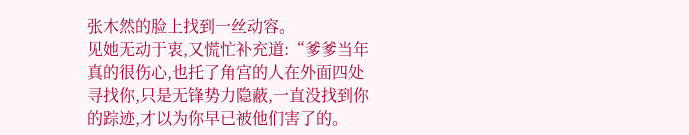张木然的脸上找到一丝动容。
见她无动于衷,又慌忙补充道:“爹爹当年真的很伤心,也托了角宫的人在外面四处寻找你,只是无锋势力隐蔽,一直没找到你的踪迹,才以为你早已被他们害了的。